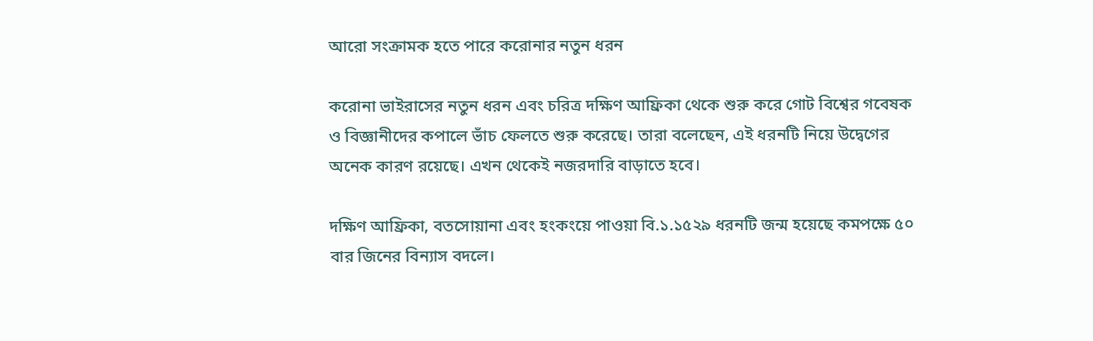আরো সংক্রামক হতে পারে করোনার নতুন ধরন

করোনা ভাইরাসের নতুন ধরন এবং চরিত্র দক্ষিণ আফ্রিকা থেকে শুরু করে গোট বিশ্বের গবেষক ও বিজ্ঞানীদের কপালে ভাঁচ ফেলতে শুরু করেছে। তারা বলেছেন, এই ধরনটি নিয়ে উদ্বেগের অনেক কারণ রয়েছে। এখন থেকেই নজরদারি বাড়াতে হবে।

দক্ষিণ আফ্রিকা, বতসোয়ানা এবং হংকংয়ে পাওয়া বি.১.১৫২৯ ধরনটি জন্ম হয়েছে কমপক্ষে ৫০ বার জিনের বিন্যাস বদলে।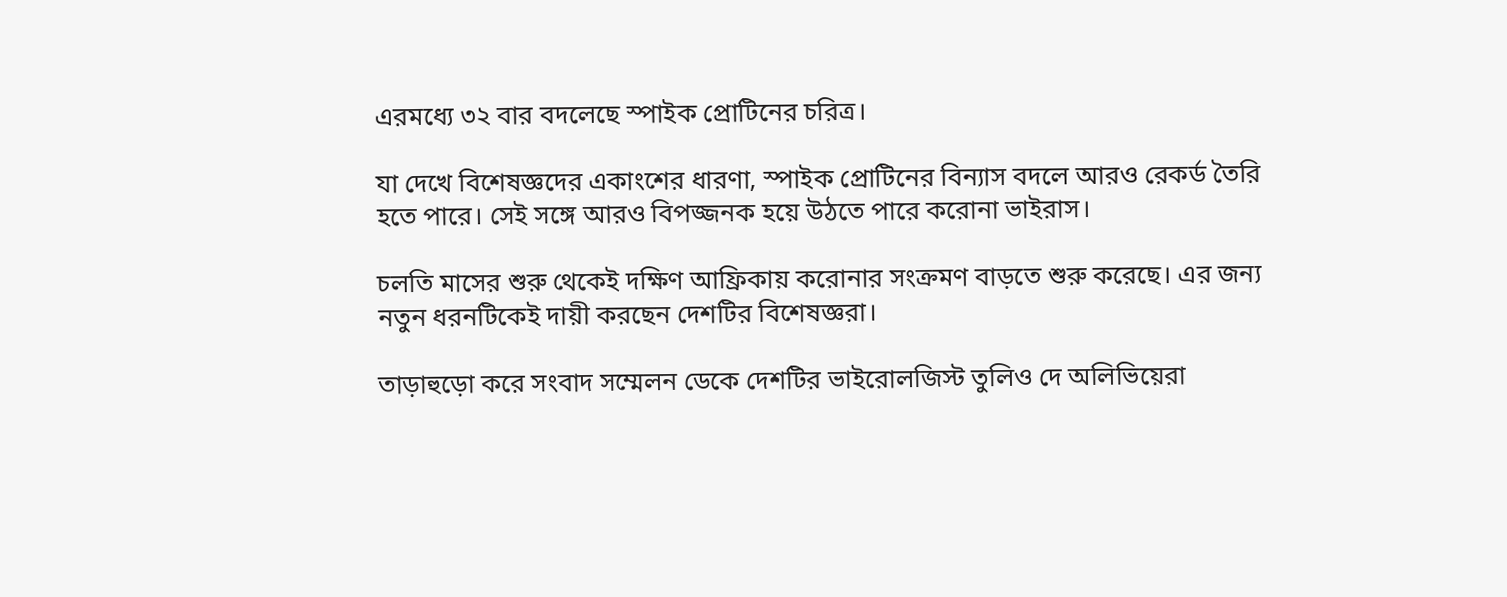এরমধ্যে ৩২ বার বদলেছে স্পাইক প্রোটিনের চরিত্র।

যা দেখে বিশেষজ্ঞদের একাংশের ধারণা, স্পাইক প্রোটিনের বিন্যাস বদলে আরও রেকর্ড তৈরি হতে পারে। সেই সঙ্গে আরও বিপজ্জনক হয়ে উঠতে পারে করোনা ভাইরাস।

চলতি মাসের শুরু থেকেই দক্ষিণ আফ্রিকায় করোনার সংক্রমণ বাড়তে শুরু করেছে। এর জন্য নতুন ধরনটিকেই দায়ী করছেন দেশটির বিশেষজ্ঞরা।

তাড়াহুড়ো করে সংবাদ সম্মেলন ডেকে দেশটির ভাইরোলজিস্ট তুলিও দে অলিভিয়েরা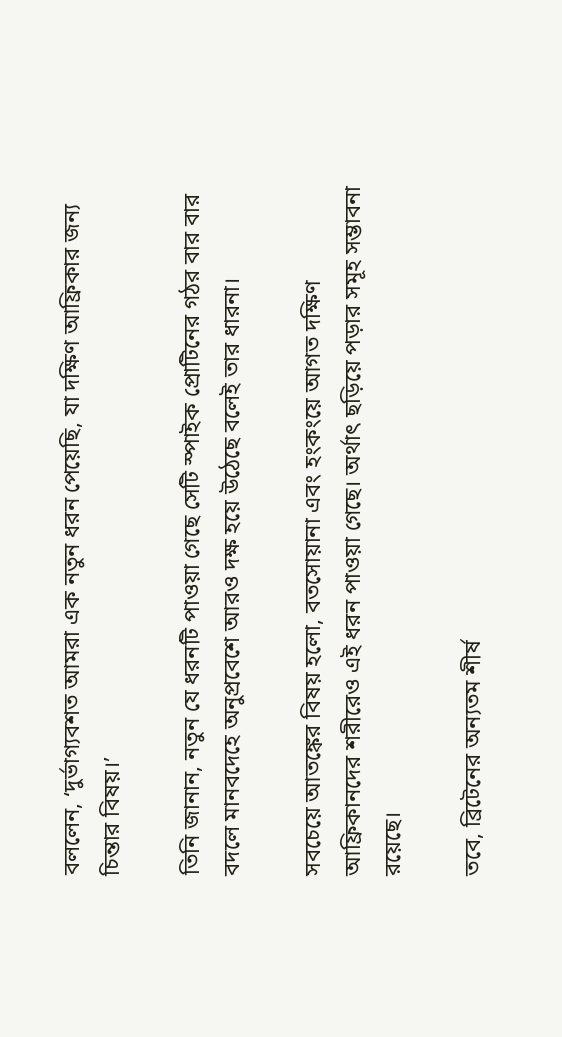বললেন, ‘দুর্ভাগ্যবশত আমরা এক নতুন ধরন পেয়েছি, যা দক্ষিণ আফ্রিকার জন্য চিন্তার বিষয়।’

তিনি জানান, নতুন যে ধরনটি পাওয়া গেছে সেটি স্পাইক প্রোটিনের গঠর বার বার বদলে মানবদেহে অনুপ্রবেশে আরও দক্ষ হয়ে উঠেছে বলেই তার ধারনা।

সবচেয়ে আতঙ্কের বিষয় হলো, বতসোয়ানা এবং হংকংয়ে আগত দক্ষিণ আফ্রিকানদের শরীরেও এই ধরন পাওয়া গেছে। অর্থাৎ ছড়িয়ে পড়ার সমূহ সম্ভাবনা রয়েছে।

তবে, ব্রিটেনের অন্যতম শীর্ষ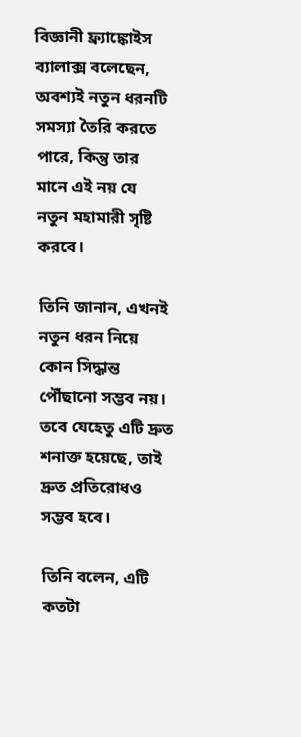বিজ্ঞানী ফ্র্যাঙ্কোইস ব্যালাক্স বলেছেন, অবশ্যই নতুন ধরনটি সমস্যা তৈরি করতে পারে, কিন্তু তার মানে এই নয় যে নতুন মহামারী সৃষ্টি করবে।

তিনি জানান, এখনই নতুন ধরন নিয়ে কোন সিদ্ধান্ত পৌঁছানো সম্ভব নয়। তবে যেহেতু এটি দ্রুত শনাক্ত হয়েছে, তাই দ্রুত প্রতিরোধও সম্ভব হবে।

তিনি বলেন, এটি কতটা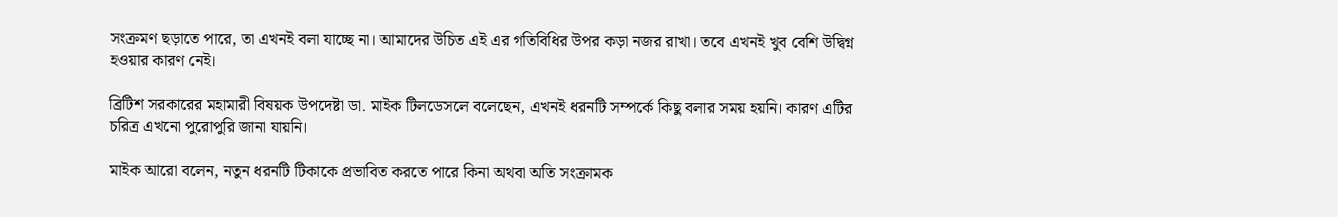সংক্রমণ ছড়াতে পারে, তা এখনই বলা যাচ্ছে না। আমাদের উচিত এই এর গতিবিধির উপর কড়া নজর রাখা। তবে এখনই খুব বেশি উদ্বিগ্ন হওয়ার কারণ নেই।

ব্রিটিশ সরকারের মহামারী বিষয়ক উপদেষ্টা ডা. মাইক টিলডেসলে বলেছেন, এখনই ধরনটি সম্পর্কে কিছু বলার সময় হয়নি। কারণ এটির চরিত্র এখনো পুরোপুরি জানা যায়নি।

মাইক আরো বলেন, নতুন ধরনটি টিকাকে প্রভাবিত করতে পারে কিনা অথবা অতি সংক্রামক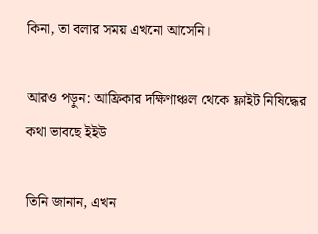কিনা, তা বলার সময় এখনো আসেনি।

আরও পড়ুন: আফ্রিকার দক্ষিণাঞ্চল থেকে ফ্লাইট নিষিদ্ধের কথা ভাবছে ইইউ

তিনি জানান, এখন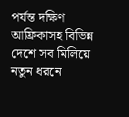পর্যন্ত দক্ষিণ আফ্রিকাসহ বিভিন্ন দেশে সব মিলিয়ে নতুন ধরনে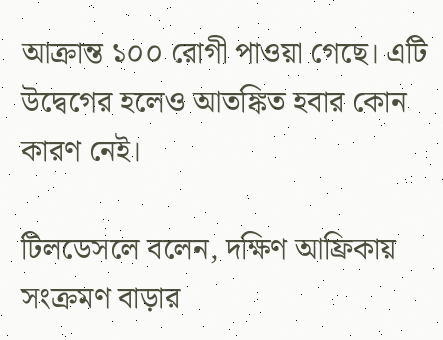আক্রান্ত ১০০ রোগী পাওয়া গেছে। এটি উদ্বেগের হলেও আতঙ্কিত হবার কোন কারণ নেই।

টিলডেসলে বলেন, দক্ষিণ আফ্রিকায় সংক্রমণ বাড়ার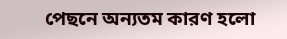পেছনে অন্যতম কারণ হলো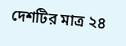দেশটির মাত্র ২৪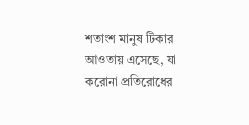শতাংশ মানুষ টিকার আওতায় এসেছে, যা করোনা প্রতিরোধের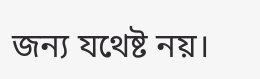জন্য যথেষ্ট নয়।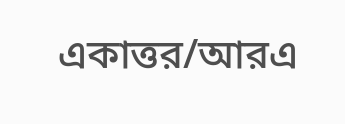একাত্তর/আরএ